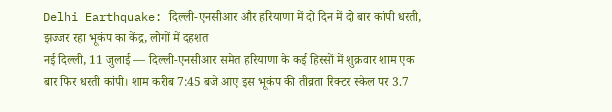Delhi Earthquake: दिल्ली-एनसीआर और हरियाणा में दो दिन में दो बार कांपी धरती, झज्जर रहा भूकंप का केंद्र, लोगों में दहशत
नई दिल्ली, 11 जुलाई — दिल्ली-एनसीआर समेत हरियाणा के कई हिस्सों में शुक्रवार शाम एक बार फिर धरती कांपी। शाम करीब 7:45 बजे आए इस भूकंप की तीव्रता रिक्टर स्केल पर 3.7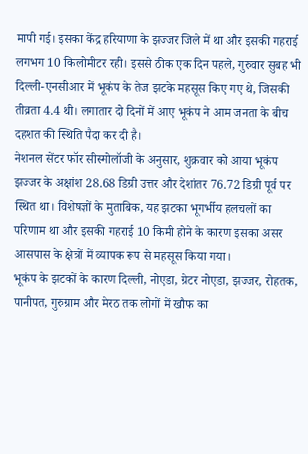मापी गई। इसका केंद्र हरियाणा के झज्जर जिले में था और इसकी गहराई लगभग 10 किलोमीटर रही। इससे ठीक एक दिन पहले, गुरुवार सुबह भी दिल्ली-एनसीआर में भूकंप के तेज झटके महसूस किए गए थे, जिसकी तीव्रता 4.4 थी। लगातार दो दिनों में आए भूकंप ने आम जनता के बीच दहशत की स्थिति पैदा कर दी है।
नेशनल सेंटर फॉर सीस्मोलॉजी के अनुसार, शुक्रवार को आया भूकंप झज्जर के अक्षांश 28.68 डिग्री उत्तर और देशांतर 76.72 डिग्री पूर्व पर स्थित था। विशेषज्ञों के मुताबिक, यह झटका भूगर्भीय हलचलों का परिणाम था और इसकी गहराई 10 किमी होने के कारण इसका असर आसपास के क्षेत्रों में व्यापक रूप से महसूस किया गया।
भूकंप के झटकों के कारण दिल्ली, नोएडा, ग्रेटर नोएडा, झज्जर, रोहतक, पानीपत, गुरुग्राम और मेरठ तक लोगों में खौफ का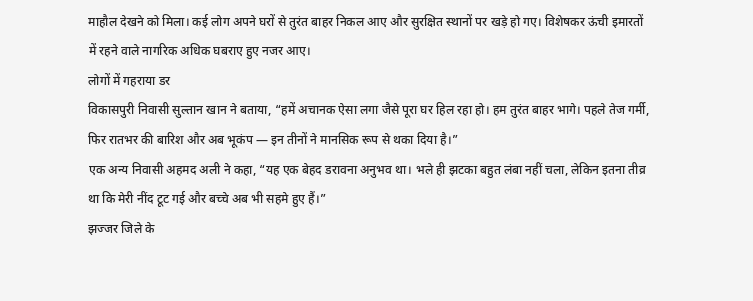माहौल देखने को मिला। कई लोग अपने घरों से तुरंत बाहर निकल आए और सुरक्षित स्थानों पर खड़े हो गए। विशेषकर ऊंची इमारतों में रहने वाले नागरिक अधिक घबराए हुए नजर आए।
लोगों में गहराया डर
विकासपुरी निवासी सुल्तान खान ने बताया, “हमें अचानक ऐसा लगा जैसे पूरा घर हिल रहा हो। हम तुरंत बाहर भागे। पहले तेज गर्मी, फिर रातभर की बारिश और अब भूकंप — इन तीनों ने मानसिक रूप से थका दिया है।”
एक अन्य निवासी अहमद अली ने कहा, “यह एक बेहद डरावना अनुभव था। भले ही झटका बहुत लंबा नहीं चला, लेकिन इतना तीव्र था कि मेरी नींद टूट गई और बच्चे अब भी सहमे हुए हैं।”
झज्जर जिले के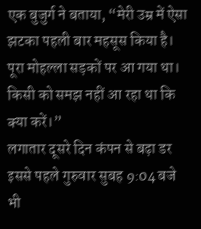एक बुजुर्ग ने बताया, “मेरी उम्र में ऐसा झटका पहली बार महसूस किया है। पूरा मोहल्ला सड़कों पर आ गया था। किसी को समझ नहीं आ रहा था कि क्या करें।”
लगातार दूसरे दिन कंपन से बढ़ा डर
इससे पहले गुरुवार सुबह 9:04 बजे भी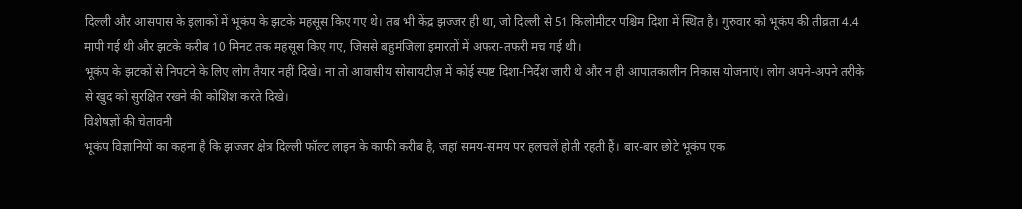दिल्ली और आसपास के इलाकों में भूकंप के झटके महसूस किए गए थे। तब भी केंद्र झज्जर ही था, जो दिल्ली से 51 किलोमीटर पश्चिम दिशा में स्थित है। गुरुवार को भूकंप की तीव्रता 4.4 मापी गई थी और झटके करीब 10 मिनट तक महसूस किए गए, जिससे बहुमंजिला इमारतों में अफरा-तफरी मच गई थी।
भूकंप के झटकों से निपटने के लिए लोग तैयार नहीं दिखे। ना तो आवासीय सोसायटीज़ में कोई स्पष्ट दिशा-निर्देश जारी थे और न ही आपातकालीन निकास योजनाएं। लोग अपने-अपने तरीके से खुद को सुरक्षित रखने की कोशिश करते दिखे।
विशेषज्ञों की चेतावनी
भूकंप विज्ञानियों का कहना है कि झज्जर क्षेत्र दिल्ली फॉल्ट लाइन के काफी करीब है, जहां समय-समय पर हलचलें होती रहती हैं। बार-बार छोटे भूकंप एक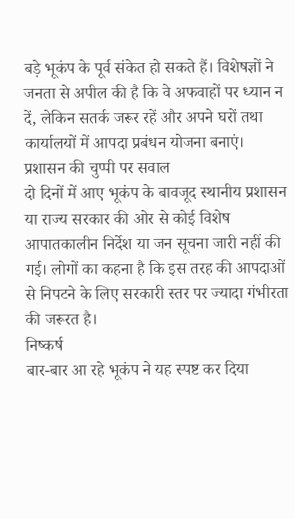बड़े भूकंप के पूर्व संकेत हो सकते हैं। विशेषज्ञों ने जनता से अपील की है कि वे अफवाहों पर ध्यान न दें, लेकिन सतर्क जरूर रहें और अपने घरों तथा कार्यालयों में आपदा प्रबंधन योजना बनाएं।
प्रशासन की चुप्पी पर सवाल
दो दिनों में आए भूकंप के बावजूद स्थानीय प्रशासन या राज्य सरकार की ओर से कोई विशेष आपातकालीन निर्देश या जन सूचना जारी नहीं की गई। लोगों का कहना है कि इस तरह की आपदाओं से निपटने के लिए सरकारी स्तर पर ज्यादा गंभीरता की जरूरत है।
निष्कर्ष
बार-बार आ रहे भूकंप ने यह स्पष्ट कर दिया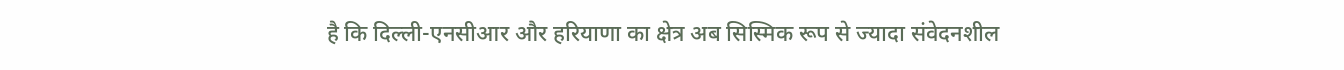है कि दिल्ली-एनसीआर और हरियाणा का क्षेत्र अब सिस्मिक रूप से ज्यादा संवेदनशील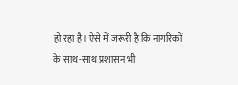हो रहा है। ऐसे में जरूरी है कि नागरिकों के साथ-साथ प्रशासन भी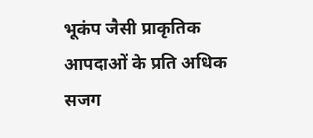भूकंप जैसी प्राकृतिक आपदाओं के प्रति अधिक सजग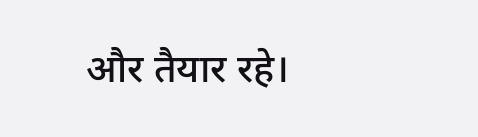और तैयार रहे।